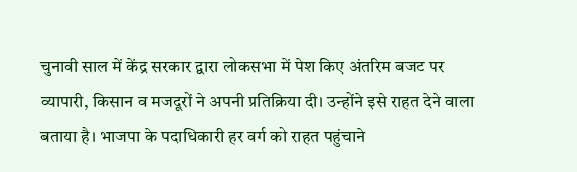चुनावी साल में केंद्र सरकार द्वारा लोकसभा में पेश किए अंतरिम बजट पर व्यापारी, किसान व मजदूरों ने अपनी प्रतिक्रिया दी। उन्होंने इसे राहत देने वाला बताया है। भाजपा के पदाधिकारी हर वर्ग को राहत पहुंचाने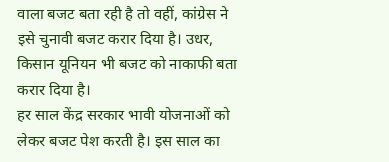वाला बजट बता रही है तो वहीं, कांग्रेस ने इसे चुनावी बजट करार दिया है। उधर, किसान यूनियन भी बजट को नाकाफी बता करार दिया है।
हर साल केंद्र सरकार भावी योजनाओं को लेकर बजट पेश करती है। इस साल का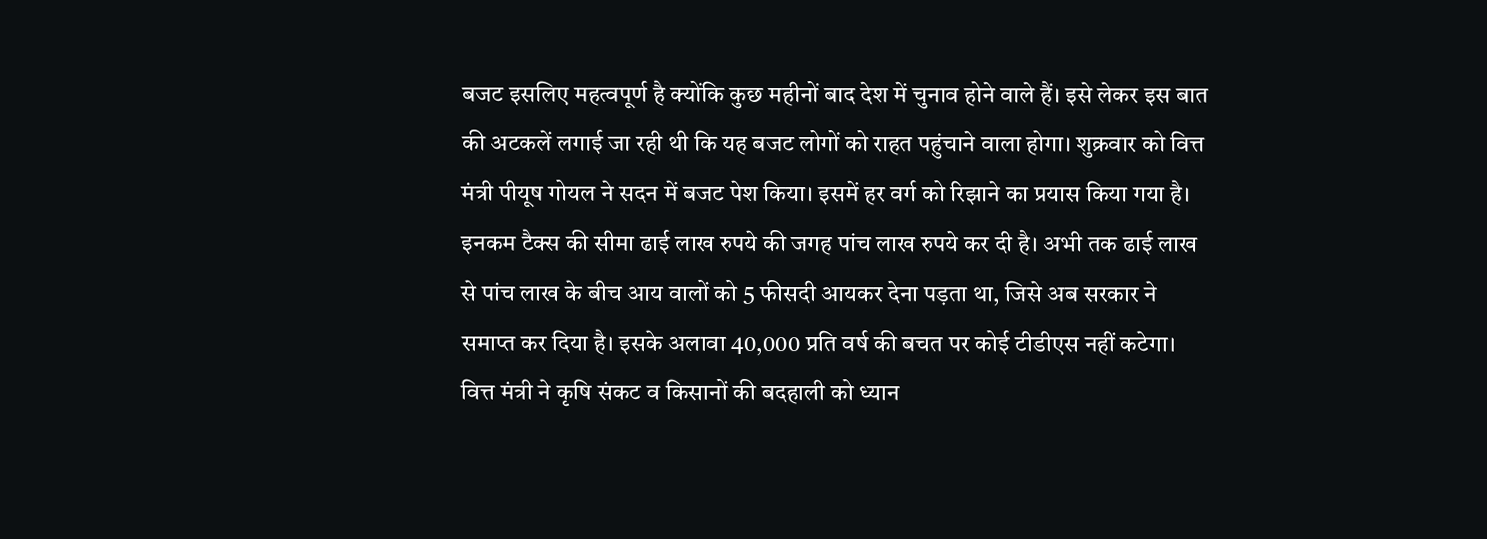बजट इसलिए महत्वपूर्ण है क्योंकि कुछ महीनों बाद देश में चुनाव होने वाले हैं। इसे लेकर इस बात की अटकलें लगाई जा रही थी कि यह बजट लोगों को राहत पहुंचाने वाला होगा। शुक्रवार को वित्त मंत्री पीयूष गोयल ने सदन में बजट पेश किया। इसमें हर वर्ग को रिझाने का प्रयास किया गया है। इनकम टैक्स की सीमा ढाई लाख रुपये की जगह पांच लाख रुपये कर दी है। अभी तक ढाई लाख से पांच लाख के बीच आय वालों को 5 फीसदी आयकर देना पड़ता था, जिसे अब सरकार ने समाप्त कर दिया है। इसके अलावा 40,000 प्रति वर्ष की बचत पर कोई टीडीएस नहीं कटेगा। वित्त मंत्री ने कृषि संकट व किसानों की बदहाली को ध्यान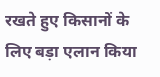रखते हुए किसानों के लिए बड़ा एलान किया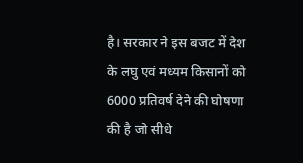है। सरकार ने इस बजट में देश के लघु एवं मध्यम किसानों को 6000 प्रतिवर्ष देने की घोषणा की है जो सीधे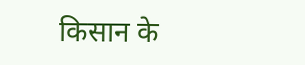किसान के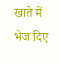खाते में भेज दिए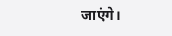जाएंगे।